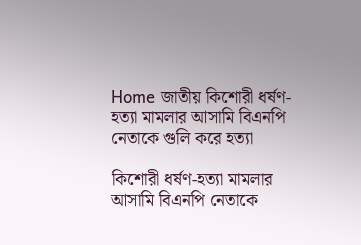Home জাতীয় কিশোরী ধর্ষণ-হত্যা মামলার আসামি বিএনপি নেতাকে গুলি করে হত্যা

কিশোরী ধর্ষণ-হত্যা মামলার আসামি বিএনপি নেতাকে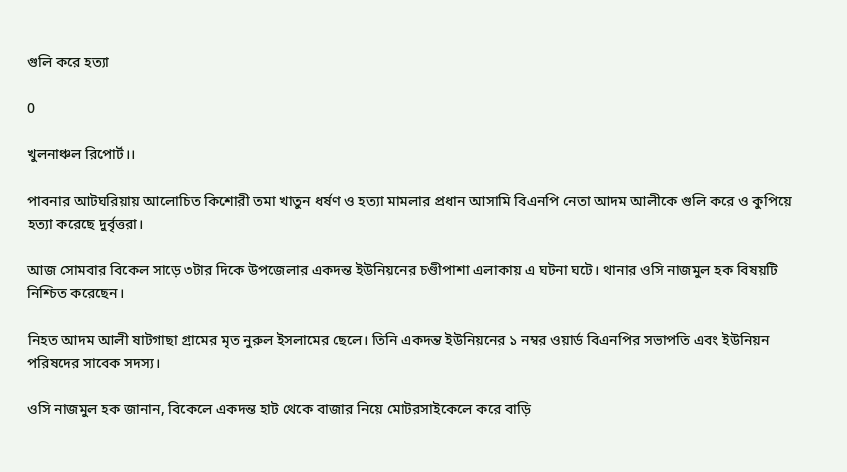গুলি করে হত্যা

0

খুলনাঞ্চল রিপোর্ট।।

পাবনার আটঘরিয়ায় আলোচিত কিশোরী তমা খাতুন ধর্ষণ ও হত্যা মামলার প্রধান আসামি বিএনপি নেতা আদম আলীকে গুলি করে ও কুপিয়ে হত্যা করেছে দুর্বৃত্তরা।

আজ সোমবার বিকেল সাড়ে ৩টার দিকে উপজেলার একদন্ত ইউনিয়নের চণ্ডীপাশা এলাকায় এ ঘটনা ঘটে। থানার ওসি নাজমুল হক বিষয়টি নিশ্চিত করেছেন।

নিহত আদম আলী ষাটগাছা গ্রামের মৃত নুরুল ইসলামের ছেলে। তিনি একদন্ত ইউনিয়নের ১ নম্বর ওয়ার্ড বিএনপির সভাপতি এবং ইউনিয়ন পরিষদের সাবেক সদস্য।

ওসি নাজমুল হক জানান, বিকেলে একদন্ত হাট থেকে বাজার নিয়ে মোটরসাইকেলে করে বাড়ি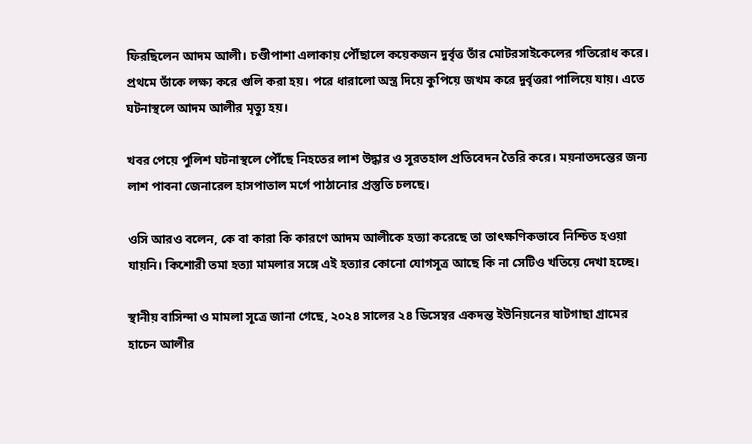ফিরছিলেন আদম আলী। চণ্ডীপাশা এলাকায় পৌঁছালে কয়েকজন দুর্বৃত্ত তাঁর মোটরসাইকেলের গতিরোধ করে। প্রথমে তাঁকে লক্ষ্য করে গুলি করা হয়। পরে ধারালো অস্ত্র দিয়ে কুপিয়ে জখম করে দুর্বৃত্তরা পালিয়ে যায়। এতে ঘটনাস্থলে আদম আলীর মৃত্যু হয়।

খবর পেয়ে পুলিশ ঘটনাস্থলে পৌঁছে নিহতের লাশ উদ্ধার ও সুরতহাল প্রতিবেদন তৈরি করে। ময়নাতদন্তের জন্য লাশ পাবনা জেনারেল হাসপাতাল মর্গে পাঠানোর প্রস্তুতি চলছে।

ওসি আরও বলেন, কে বা কারা কি কারণে আদম আলীকে হত্যা করেছে তা তাৎক্ষণিকভাবে নিশ্চিত হওয়া যায়নি। কিশোরী তমা হত্যা মামলার সঙ্গে এই হত্যার কোনো যোগসূত্র আছে কি না সেটিও খতিয়ে দেখা হচ্ছে।

স্থানীয় বাসিন্দা ও মামলা সূত্রে জানা গেছে, ২০২৪ সালের ২৪ ডিসেম্বর একদন্ত ইউনিয়নের ষাটগাছা গ্রামের হাচেন আলীর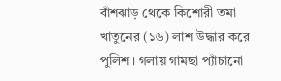বাঁশঝাড় থেকে কিশোরী তমা খাতুনের (১৬) লাশ উদ্ধার করে পুলিশ। গলায় গামছা প্যাঁচানো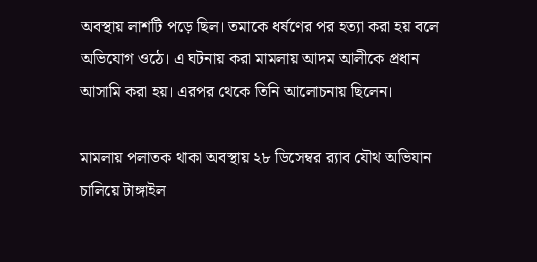অবস্থায় লাশটি পড়ে ছিল। তমাকে ধর্ষণের পর হত্যা করা হয় বলে অভিযোগ ওঠে। এ ঘটনায় করা মামলায় আদম আলীকে প্রধান আসামি করা হয়। এরপর থেকে তিনি আলোচনায় ছিলেন।

মামলায় পলাতক থাকা অবস্থায় ২৮ ডিসেম্বর র‍্যাব যৌথ অভিযান চালিয়ে টাঙ্গাইল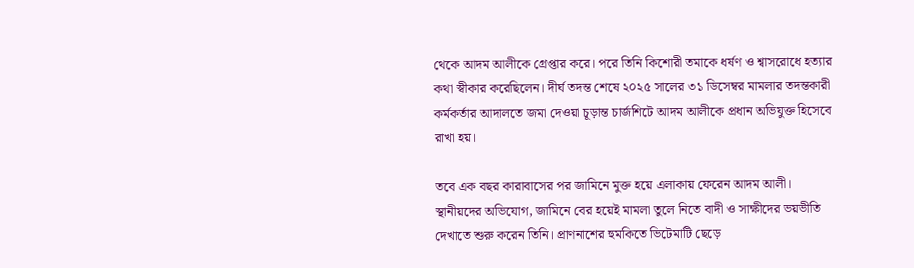থেকে আদম আলীকে গ্রেপ্তার করে। পরে তিনি কিশোরী তমাকে ধর্ষণ ও শ্বাসরোধে হত্যার কথা স্বীকার করেছিলেন। দীর্ঘ তদন্ত শেষে ২০২৫ সালের ৩১ ডিসেম্বর মামলার তদন্তকারী কর্মকর্তার আদালতে জমা দেওয়া চূড়ান্ত চার্জশিটে আদম আলীকে প্রধান অভিযুক্ত হিসেবে রাখা হয়।

তবে এক বছর কারাবাসের পর জামিনে মুক্ত হয়ে এলাকায় ফেরেন আদম আলী। স্থানীয়দের অভিযোগ, জামিনে বের হয়েই মামলা তুলে নিতে বাদী ও সাক্ষীদের ভয়ভীতি দেখাতে শুরু করেন তিনি। প্রাণনাশের হুমকিতে ভিটেমাটি ছেড়ে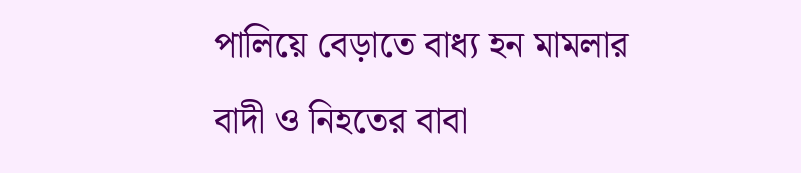পালিয়ে বেড়াতে বাধ্য হন মামলার বাদী ও নিহতের বাবা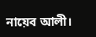নায়েব আলী।